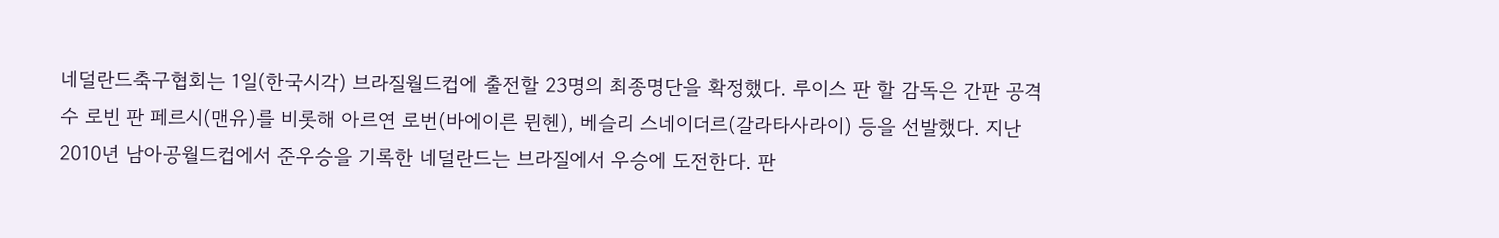네덜란드축구협회는 1일(한국시각) 브라질월드컵에 출전할 23명의 최종명단을 확정했다. 루이스 판 할 감독은 간판 공격수 로빈 판 페르시(맨유)를 비롯해 아르연 로번(바에이른 뮌헨), 베슬리 스네이더르(갈라타사라이) 등을 선발했다. 지난 2010년 남아공월드컵에서 준우승을 기록한 네덜란드는 브라질에서 우승에 도전한다. 판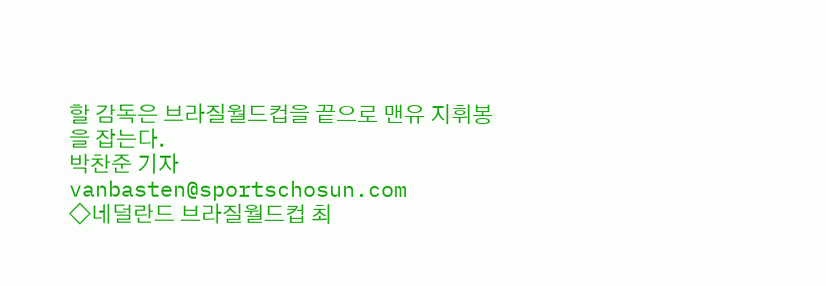할 감독은 브라질월드컵을 끝으로 맨유 지휘봉을 잡는다.
박찬준 기자 vanbasten@sportschosun.com
◇네덜란드 브라질월드컵 최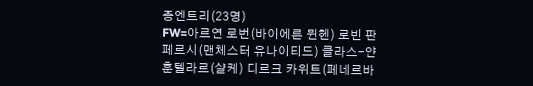종엔트리(23명)
FW=아르연 로번(바이에른 뮌헨) 로빈 판 페르시(맨체스터 유나이티드) 클라스-얀 훈텔라르(샬케) 디르크 카위트(페네르바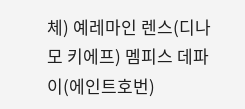체) 예레마인 렌스(디나모 키에프) 멤피스 데파이(에인트호번)